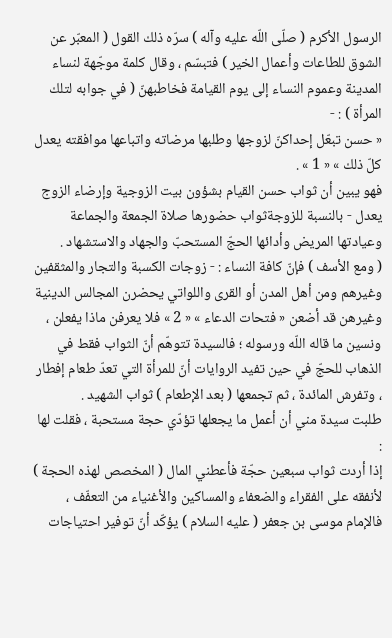الرسول الأكرم ( صلّى اللّه عليه وآله ) سرّه ذلك القول ( المعبّر عن الشوق للطاعات وأعمال الخير ) فتبسّم ، وقال كلمة موجّهة لنساء المدينة وعموم النساء إلى يوم القيامة فخاطبهنّ ( في جوابه لتلك المرأة ) : -
« حسن تبعّل إحداكنّ لزوجها وطلبها مرضاته واتباعها موافقته يعدل كلّ ذلك » « 1 » .
فهو يبين أن ثواب حسن القيام بشؤون بيت الزوجية وإرضاء الزوج يعدل - بالنسبة للزوجةثواب حضورها صلاة الجمعة والجماعة وعيادتها المريض وأدائها الحجّ المستحبّ والجهاد والاستشهاد .
( ومع الأسف ) فإنّ كافة النساء : - زوجات الكسبة والتجار والمثقفين وغيرهم ومن أهل المدن أو القرى واللواتي يحضرن المجالس الدينية وغيرهن قد أضعن « فتحات الدعاء » « 2 » فلا يعرفن ماذا يفعلن ، ونسين ما قاله اللّه ورسوله ؛ فالسيدة تتوهّم أنّ الثواب فقط في الذهاب للحجّ في حين تفيد الروايات أنّ للمرأة التي تعدّ طعام إفطار ، وتفرش المائدة ، ثم تجمعها ( بعد الإطعام ) ثواب الشهيد .
طلبت سيدة مني أن أعمل ما يجعلها تؤدّي حجة مستحبة ، فقلت لها :
إذا أردت ثواب سبعين حجّة فأعطني المال ( المخصص لهذه الحجة ) لأنفقه على الفقراء والضعفاء والمساكين والأغنياء من التعفّف ، فالإمام موسى بن جعفر ( عليه السلام ) يؤكّد أنّ توفير احتياجات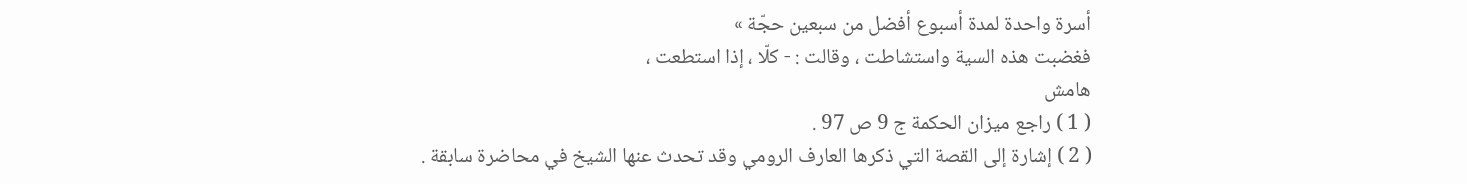أسرة واحدة لمدة أسبوع أفضل من سبعين حجّة »
فغضبت هذه السية واستشاطت ، وقالت : - كلّا ، إذا استطعت ،
هامش
( 1 ) راجع ميزان الحكمة ج 9 ص 97 .
( 2 ) إشارة إلى القصة التي ذكرها العارف الرومي وقد تحدث عنها الشيخ في محاضرة سابقة .